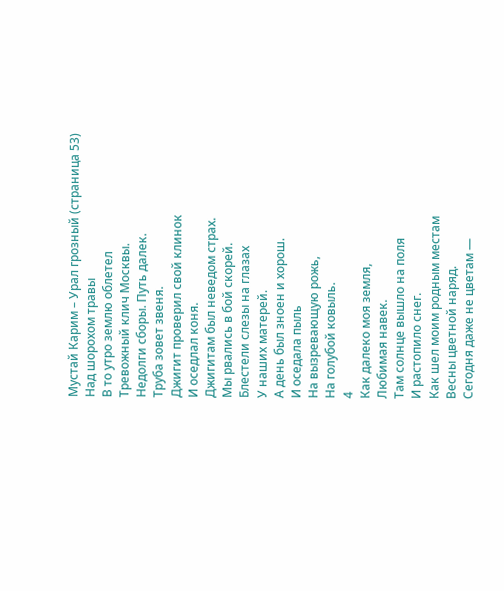Мустай Карим – Урал грозный (страница 53)
Над шорохом травы
В то утро землю облетел
Тревожный клич Москвы.
Недолги сборы. Путь далек.
Труба зовет звеня.
Джигит проверил свой клинок
И оседлал коня.
Джигитам был неведом страх.
Мы рвались в бой скорей.
Блестели слезы на глазах
У наших матерей.
А день был зноен и хорош.
И оседала пыль
На вызревающую рожь,
На голубой ковыль.
4
Как далеко моя земля,
Любимая навек.
Там солнце вышло на поля
И растопило снег.
Как шел моим родным местам
Весны цветной наряд.
Сегодня даже не цветам —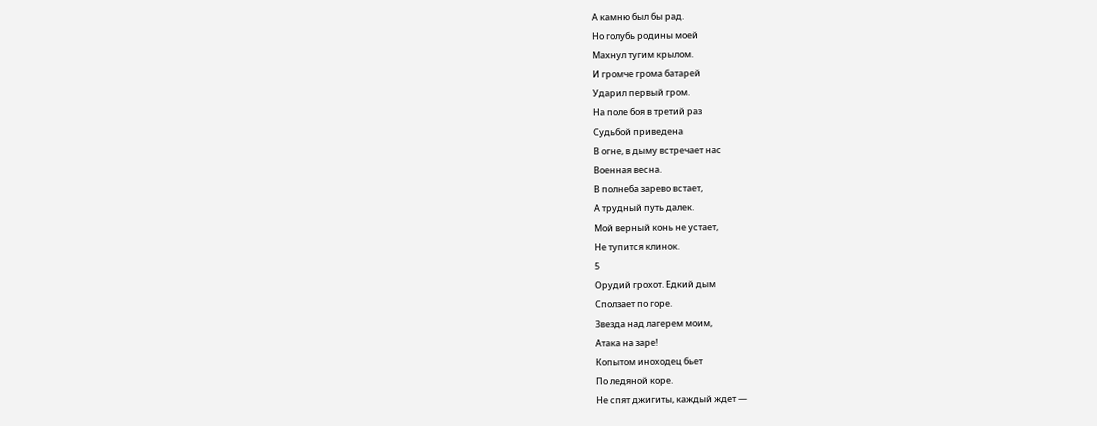А камню был бы рад.
Но голубь родины моей
Махнул тугим крылом.
И громче грома батарей
Ударил первый гром.
На поле боя в третий раз
Судьбой приведена
В огне, в дыму встречает нас
Военная весна.
В полнеба зарево встает,
А трудный путь далек.
Мой верный конь не устает,
Не тупится клинок.
5
Орудий грохот. Едкий дым
Сползает по горе.
Звезда над лагерем моим,
Атака на заре!
Копытом иноходец бьет
По ледяной коре.
Не спят джигиты, каждый ждет —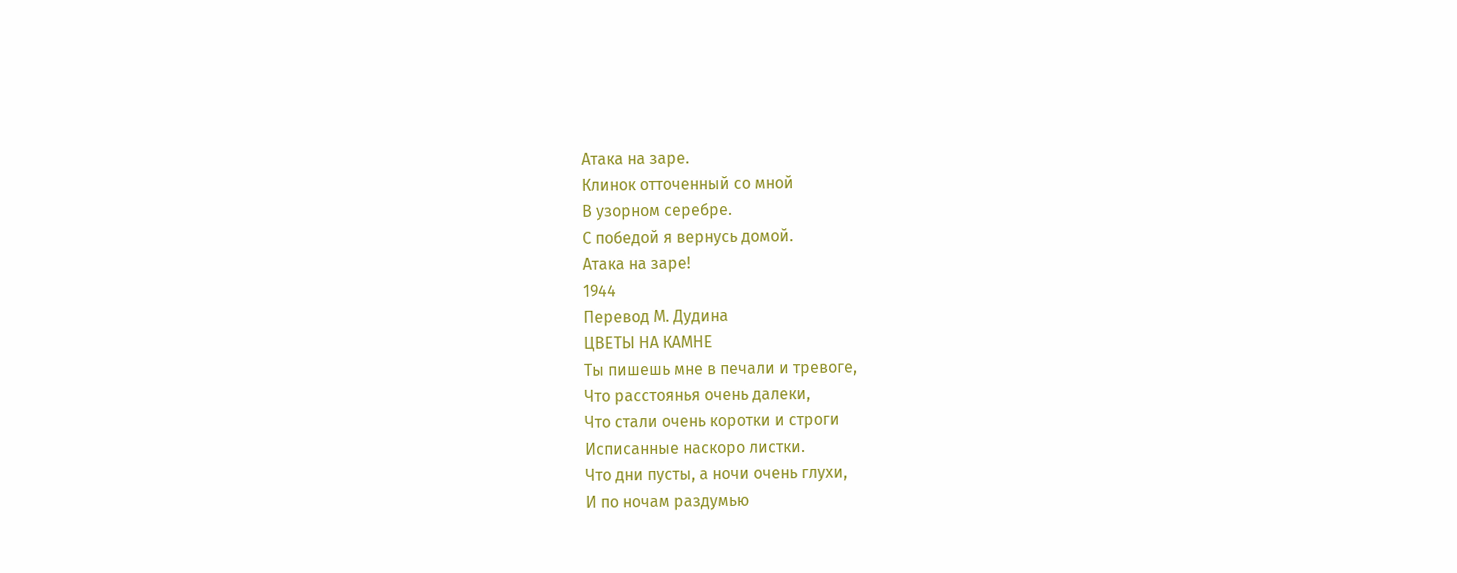Атака на заре.
Клинок отточенный со мной
В узорном серебре.
С победой я вернусь домой.
Атака на заре!
1944
Перевод М. Дудина
ЦВЕТЫ НА КАМНЕ
Ты пишешь мне в печали и тревоге,
Что расстоянья очень далеки,
Что стали очень коротки и строги
Исписанные наскоро листки.
Что дни пусты, а ночи очень глухи,
И по ночам раздумью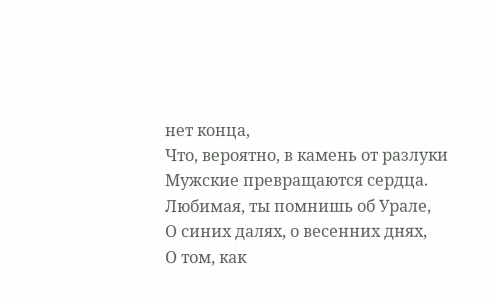нет конца,
Что, вероятно, в камень от разлуки
Мужские превращаются сердца.
Любимая, ты помнишь об Урале,
О синих далях, о весенних днях,
О том, как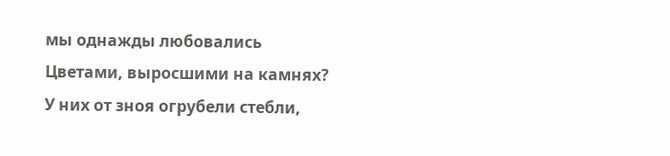мы однажды любовались
Цветами, выросшими на камнях?
У них от зноя огрубели стебли,